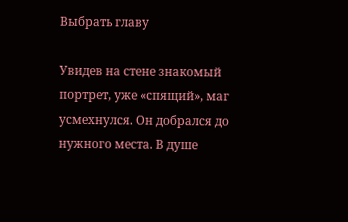Выбрать главу

Увидев на стене знакомый портрет, уже «спящий», маг усмехнулся. Он добрался до нужного места. В душе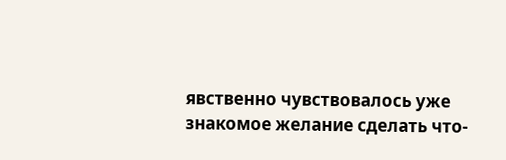явственно чувствовалось уже знакомое желание сделать что-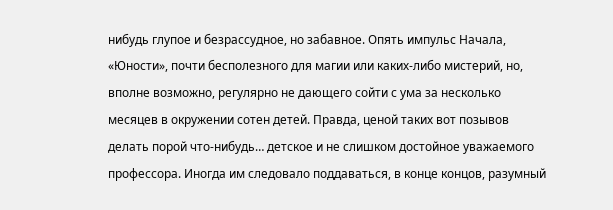нибудь глупое и безрассудное, но забавное. Опять импульс Начала, «Юности», почти бесполезного для магии или каких-либо мистерий, но, вполне возможно, регулярно не дающего сойти с ума за несколько месяцев в окружении сотен детей. Правда, ценой таких вот позывов делать порой что-нибудь… детское и не слишком достойное уважаемого профессора. Иногда им следовало поддаваться, в конце концов, разумный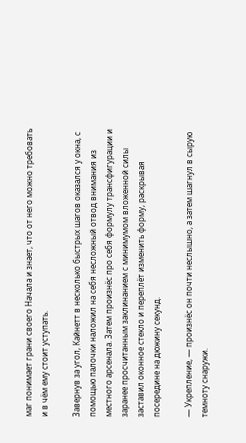маг понимает грани своего Начала и знает, что от него можно требовать и в чём ему стоит уступать.

Завернув за угол, Кайнетт в несколько быстрых шагов оказался у окна, с помощью палочки наложил на себя несложный отвод внимания из местного арсенала. Затем произнёс про себя формулу трансфигурации и заранее просчитанным заклинанием с минимумом вложенной силы заставил оконное стекло и переплёт изменить форму, раскрывая посередине на дюжину секунд.

— Укрепление, — произнёс он почти неслышно, а затем шагнул в сырую темноту снаружи.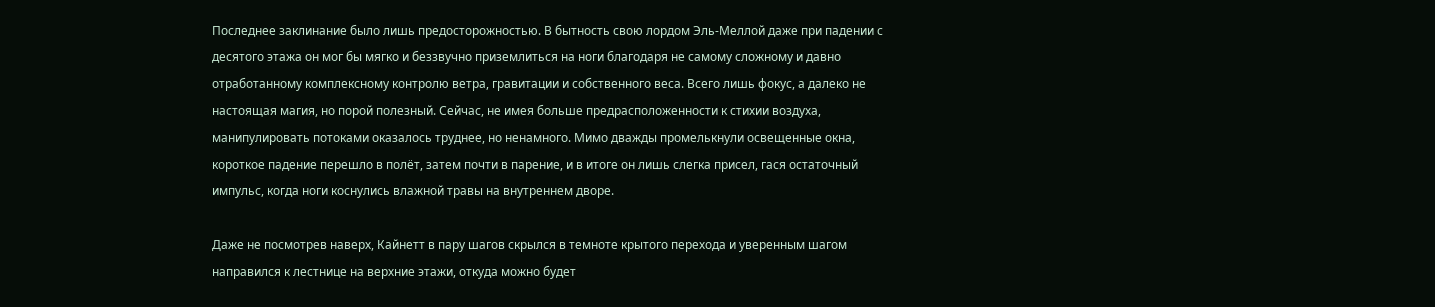Последнее заклинание было лишь предосторожностью. В бытность свою лордом Эль-Меллой даже при падении с десятого этажа он мог бы мягко и беззвучно приземлиться на ноги благодаря не самому сложному и давно отработанному комплексному контролю ветра, гравитации и собственного веса. Всего лишь фокус, а далеко не настоящая магия, но порой полезный. Сейчас, не имея больше предрасположенности к стихии воздуха, манипулировать потоками оказалось труднее, но ненамного. Мимо дважды промелькнули освещенные окна, короткое падение перешло в полёт, затем почти в парение, и в итоге он лишь слегка присел, гася остаточный импульс, когда ноги коснулись влажной травы на внутреннем дворе.

Даже не посмотрев наверх, Кайнетт в пару шагов скрылся в темноте крытого перехода и уверенным шагом направился к лестнице на верхние этажи, откуда можно будет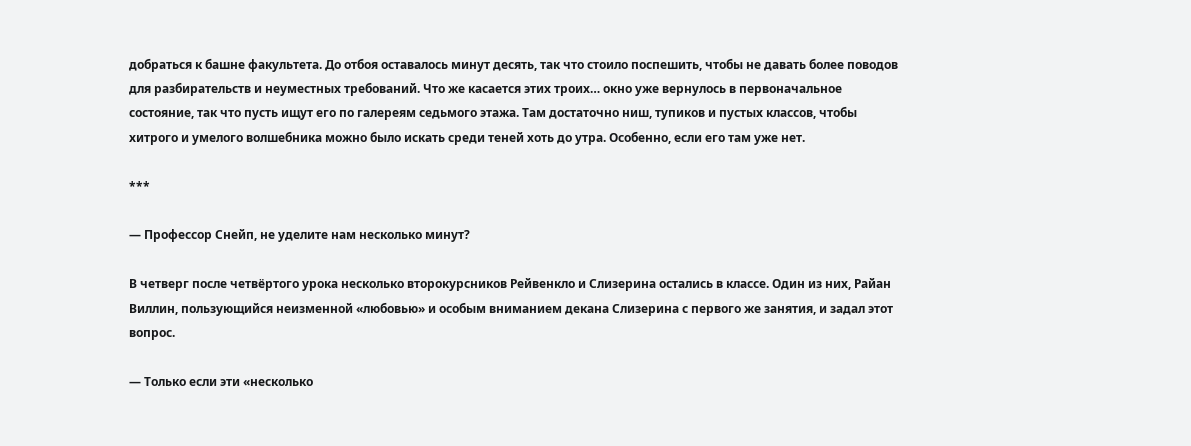добраться к башне факультета. До отбоя оставалось минут десять, так что стоило поспешить, чтобы не давать более поводов для разбирательств и неуместных требований. Что же касается этих троих… окно уже вернулось в первоначальное состояние, так что пусть ищут его по галереям седьмого этажа. Там достаточно ниш, тупиков и пустых классов, чтобы хитрого и умелого волшебника можно было искать среди теней хоть до утра. Особенно, если его там уже нет.

***

— Профессор Снейп, не уделите нам несколько минут?

В четверг после четвёртого урока несколько второкурсников Рейвенкло и Слизерина остались в классе. Один из них, Райан Виллин, пользующийся неизменной «любовью» и особым вниманием декана Слизерина с первого же занятия, и задал этот вопрос.

— Только если эти «несколько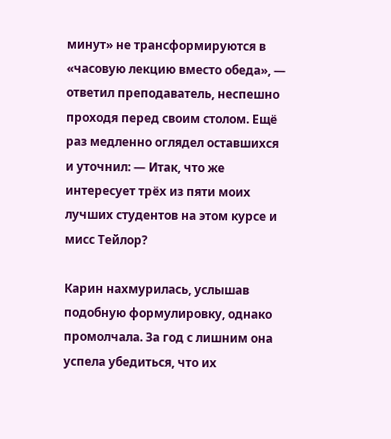минут» не трансформируются в «часовую лекцию вместо обеда», — ответил преподаватель, неспешно проходя перед своим столом. Ещё раз медленно оглядел оставшихся и уточнил: — Итак, что же интересует трёх из пяти моих лучших студентов на этом курсе и мисс Тейлор?

Карин нахмурилась, услышав подобную формулировку, однако промолчала. За год с лишним она успела убедиться, что их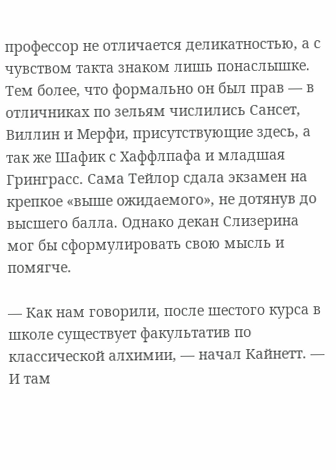профессор не отличается деликатностью, а с чувством такта знаком лишь понаслышке. Тем более, что формально он был прав — в отличниках по зельям числились Сансет, Виллин и Мерфи, присутствующие здесь, а так же Шафик с Хаффлпафа и младшая Гринграсс. Сама Тейлор сдала экзамен на крепкое «выше ожидаемого», не дотянув до высшего балла. Однако декан Слизерина мог бы сформулировать свою мысль и помягче.

— Как нам говорили, после шестого курса в школе существует факультатив по классической алхимии, — начал Кайнетт. — И там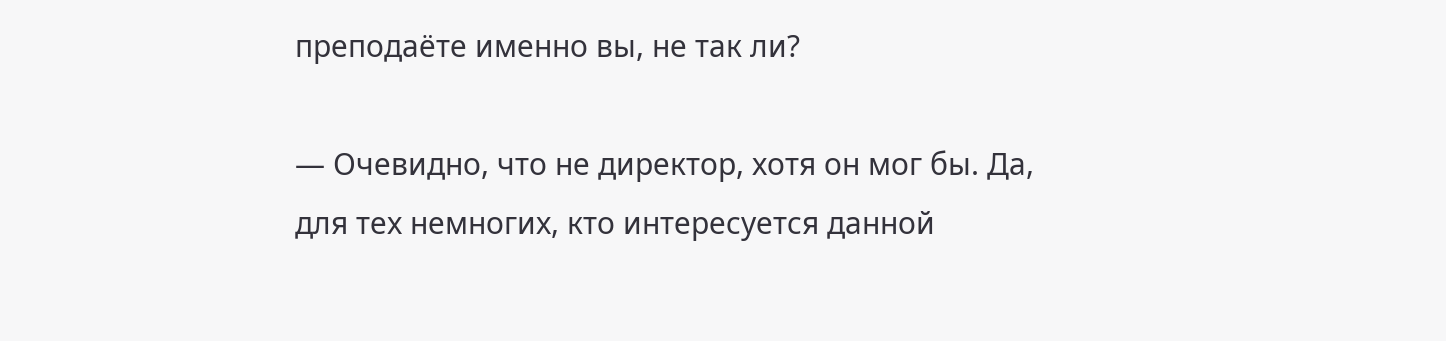преподаёте именно вы, не так ли?

— Очевидно, что не директор, хотя он мог бы. Да, для тех немногих, кто интересуется данной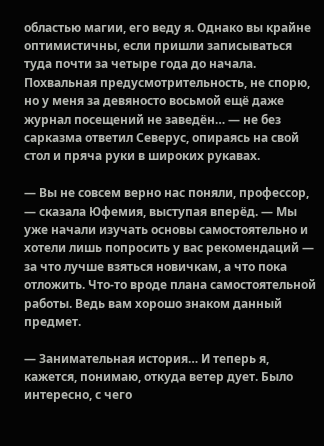областью магии, его веду я. Однако вы крайне оптимистичны, если пришли записываться туда почти за четыре года до начала. Похвальная предусмотрительность, не спорю, но у меня за девяносто восьмой ещё даже журнал посещений не заведён… — не без сарказма ответил Северус, опираясь на свой стол и пряча руки в широких рукавах.

— Вы не совсем верно нас поняли, профессор, — сказала Юфемия, выступая вперёд. — Мы уже начали изучать основы самостоятельно и хотели лишь попросить у вас рекомендаций — за что лучше взяться новичкам, а что пока отложить. Что-то вроде плана самостоятельной работы. Ведь вам хорошо знаком данный предмет.

— Занимательная история… И теперь я, кажется, понимаю, откуда ветер дует. Было интересно, с чего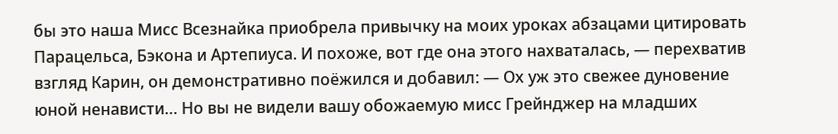бы это наша Мисс Всезнайка приобрела привычку на моих уроках абзацами цитировать Парацельса, Бэкона и Артепиуса. И похоже, вот где она этого нахваталась, — перехватив взгляд Карин, он демонстративно поёжился и добавил: — Ох уж это свежее дуновение юной ненависти… Но вы не видели вашу обожаемую мисс Грейнджер на младших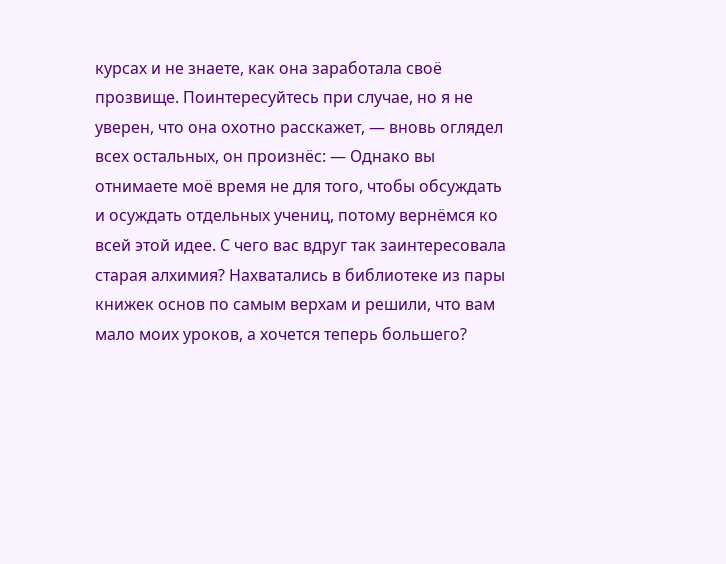курсах и не знаете, как она заработала своё прозвище. Поинтересуйтесь при случае, но я не уверен, что она охотно расскажет, — вновь оглядел всех остальных, он произнёс: — Однако вы отнимаете моё время не для того, чтобы обсуждать и осуждать отдельных учениц, потому вернёмся ко всей этой идее. С чего вас вдруг так заинтересовала старая алхимия? Нахватались в библиотеке из пары книжек основ по самым верхам и решили, что вам мало моих уроков, а хочется теперь большего?